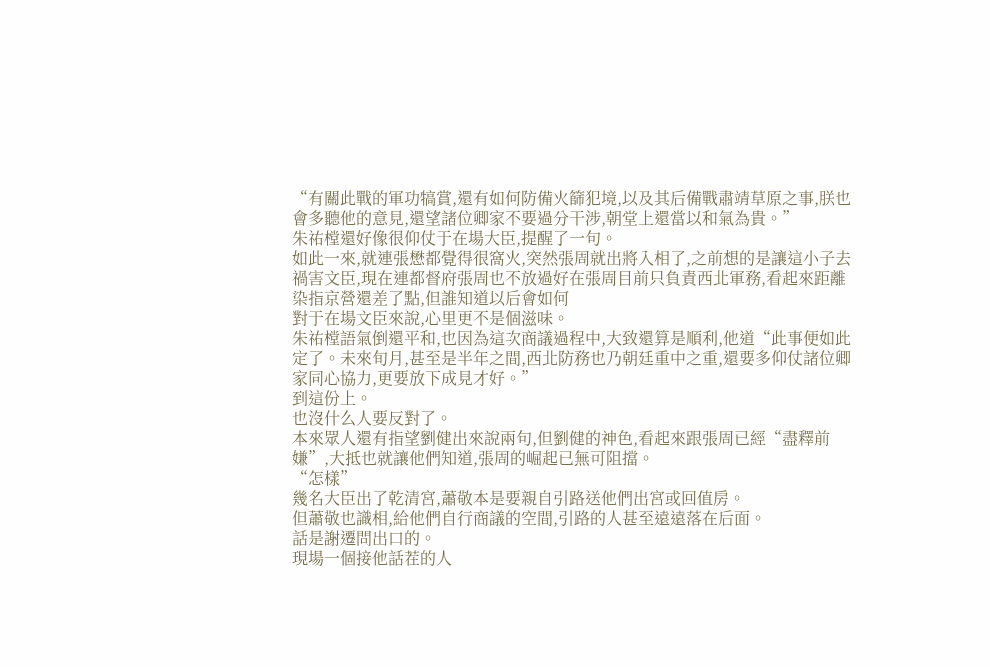“有關此戰的軍功犒賞,還有如何防備火篩犯境,以及其后備戰肅靖草原之事,朕也會多聽他的意見,還望諸位卿家不要過分干涉,朝堂上還當以和氣為貴。”
朱祐樘還好像很仰仗于在場大臣,提醒了一句。
如此一來,就連張懋都覺得很窩火,突然張周就出將入相了,之前想的是讓這小子去禍害文臣,現在連都督府張周也不放過好在張周目前只負責西北軍務,看起來距離染指京營還差了點,但誰知道以后會如何
對于在場文臣來說,心里更不是個滋味。
朱祐樘語氣倒還平和,也因為這次商議過程中,大致還算是順利,他道“此事便如此定了。未來旬月,甚至是半年之間,西北防務也乃朝廷重中之重,還要多仰仗諸位卿家同心協力,更要放下成見才好。”
到這份上。
也沒什么人要反對了。
本來眾人還有指望劉健出來說兩句,但劉健的神色,看起來跟張周已經“盡釋前嫌”,大抵也就讓他們知道,張周的崛起已無可阻擋。
“怎樣”
幾名大臣出了乾清宮,蕭敬本是要親自引路送他們出宮或回值房。
但蕭敬也識相,給他們自行商議的空間,引路的人甚至遠遠落在后面。
話是謝遷問出口的。
現場一個接他話茬的人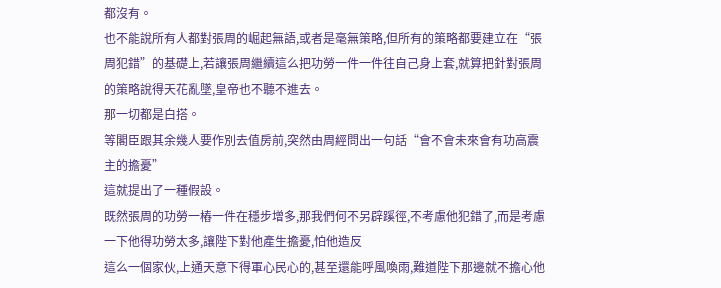都沒有。
也不能說所有人都對張周的崛起無語,或者是毫無策略,但所有的策略都要建立在“張周犯錯”的基礎上,若讓張周繼續這么把功勞一件一件往自己身上套,就算把針對張周的策略說得天花亂墜,皇帝也不聽不進去。
那一切都是白搭。
等閣臣跟其余幾人要作別去值房前,突然由周經問出一句話“會不會未來會有功高震主的擔憂”
這就提出了一種假設。
既然張周的功勞一樁一件在穩步增多,那我們何不另辟蹊徑,不考慮他犯錯了,而是考慮一下他得功勞太多,讓陛下對他產生擔憂,怕他造反
這么一個家伙,上通天意下得軍心民心的,甚至還能呼風喚雨,難道陛下那邊就不擔心他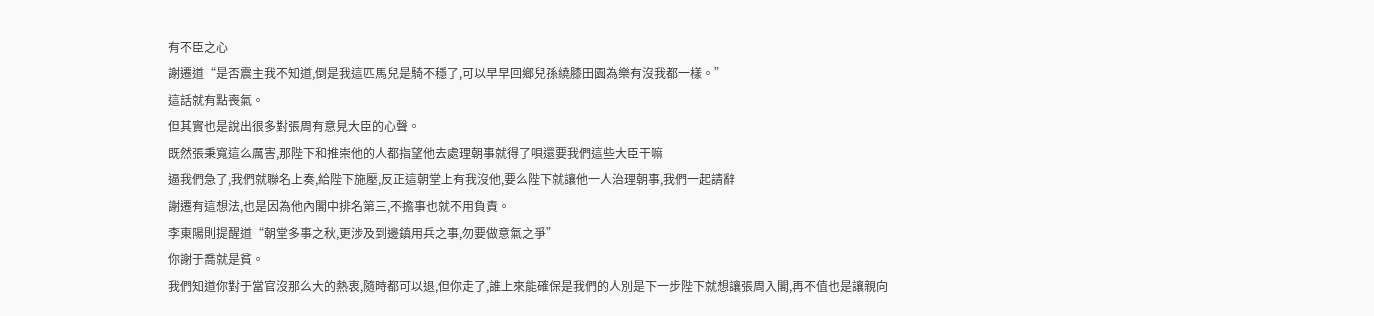有不臣之心
謝遷道“是否震主我不知道,倒是我這匹馬兒是騎不穩了,可以早早回鄉兒孫繞膝田園為樂有沒我都一樣。”
這話就有點喪氣。
但其實也是說出很多對張周有意見大臣的心聲。
既然張秉寬這么厲害,那陛下和推崇他的人都指望他去處理朝事就得了唄還要我們這些大臣干嘛
逼我們急了,我們就聯名上奏,給陛下施壓,反正這朝堂上有我沒他,要么陛下就讓他一人治理朝事,我們一起請辭
謝遷有這想法,也是因為他內閣中排名第三,不擔事也就不用負責。
李東陽則提醒道“朝堂多事之秋,更涉及到邊鎮用兵之事,勿要做意氣之爭”
你謝于喬就是貧。
我們知道你對于當官沒那么大的熱衷,隨時都可以退,但你走了,誰上來能確保是我們的人別是下一步陛下就想讓張周入閣,再不值也是讓親向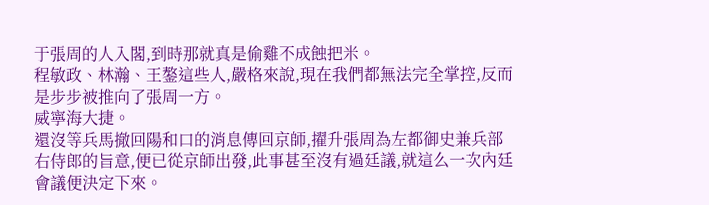于張周的人入閣,到時那就真是偷雞不成蝕把米。
程敏政、林瀚、王鏊這些人,嚴格來說,現在我們都無法完全掌控,反而是步步被推向了張周一方。
威寧海大捷。
還沒等兵馬撤回陽和口的消息傳回京師,擢升張周為左都御史兼兵部右侍郎的旨意,便已從京師出發,此事甚至沒有過廷議,就這么一次內廷會議便決定下來。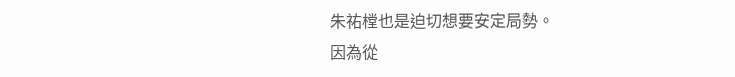朱祐樘也是迫切想要安定局勢。
因為從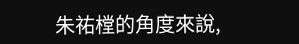朱祐樘的角度來說,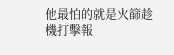他最怕的就是火篩趁機打擊報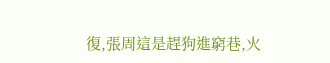復,張周這是趕狗進窮巷,火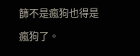篩不是瘋狗也得是瘋狗了。